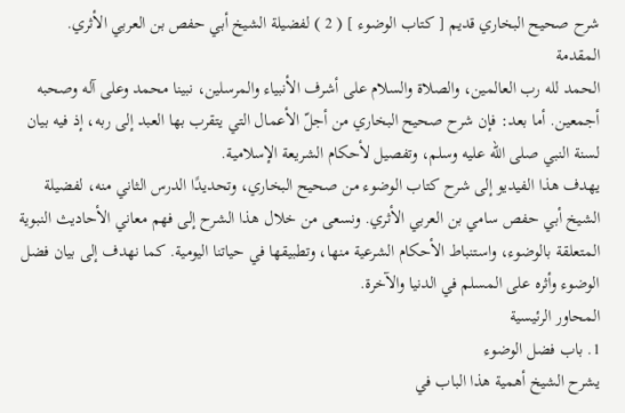شرح صحيح البخاري قديم [ كتاب الوضوء ] ( 2 ) لفضيلة الشيخ أبي حفص بن العربي الأثري.
المقدمة
الحمد لله رب العالمين، والصلاة والسلام على أشرف الأنبياء والمرسلين، نبينا محمد وعلى آله وصحبه أجمعين. أما بعد: فإن شرح صحيح البخاري من أجلّ الأعمال التي يتقرب بها العبد إلى ربه، إذ فيه بيان لسنة النبي صلى الله عليه وسلم، وتفصيل لأحكام الشريعة الإسلامية.
يهدف هذا الفيديو إلى شرح كتاب الوضوء من صحيح البخاري، وتحديدًا الدرس الثاني منه، لفضيلة الشيخ أبي حفص سامي بن العربي الأثري. ونسعى من خلال هذا الشرح إلى فهم معاني الأحاديث النبوية المتعلقة بالوضوء، واستنباط الأحكام الشرعية منها، وتطبيقها في حياتنا اليومية. كما نهدف إلى بيان فضل الوضوء وأثره على المسلم في الدنيا والآخرة.
المحاور الرئيسية
1. باب فضل الوضوء
يشرح الشيخ أهمية هذا الباب في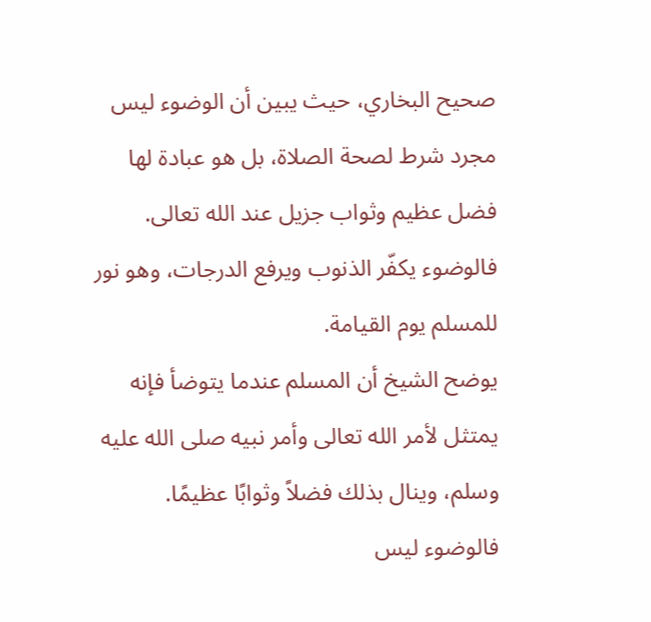صحيح البخاري، حيث يبين أن الوضوء ليس مجرد شرط لصحة الصلاة، بل هو عبادة لها فضل عظيم وثواب جزيل عند الله تعالى. فالوضوء يكفّر الذنوب ويرفع الدرجات، وهو نور للمسلم يوم القيامة.
يوضح الشيخ أن المسلم عندما يتوضأ فإنه يمتثل لأمر الله تعالى وأمر نبيه صلى الله عليه وسلم، وينال بذلك فضلاً وثوابًا عظيمًا. فالوضوء ليس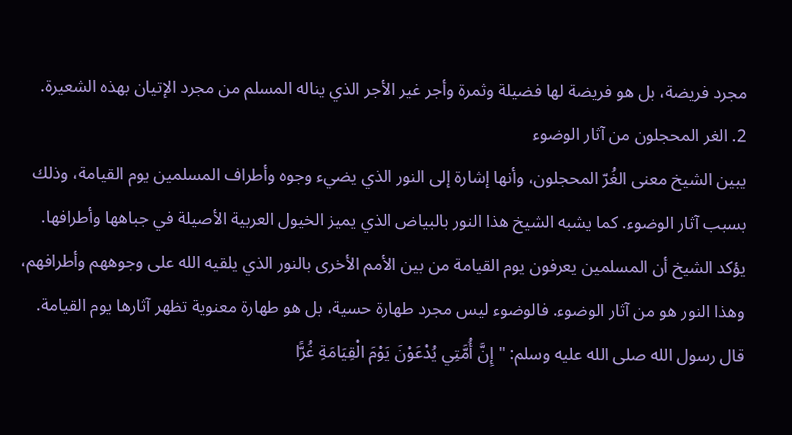مجرد فريضة، بل هو فريضة لها فضيلة وثمرة وأجر غير الأجر الذي يناله المسلم من مجرد الإتيان بهذه الشعيرة.
2. الغر المحجلون من آثار الوضوء
يبين الشيخ معنى الغُرّ المحجلون، وأنها إشارة إلى النور الذي يضيء وجوه وأطراف المسلمين يوم القيامة، وذلك بسبب آثار الوضوء. كما يشبه الشيخ هذا النور بالبياض الذي يميز الخيول العربية الأصيلة في جباهها وأطرافها.
يؤكد الشيخ أن المسلمين يعرفون يوم القيامة من بين الأمم الأخرى بالنور الذي يلقيه الله على وجوههم وأطرافهم، وهذا النور هو من آثار الوضوء. فالوضوء ليس مجرد طهارة حسية، بل هو طهارة معنوية تظهر آثارها يوم القيامة.
قال رسول الله صلى الله عليه وسلم: "إِنَّ أُمَّتِي يُدْعَوْنَ يَوْمَ الْقِيَامَةِ غُرًّا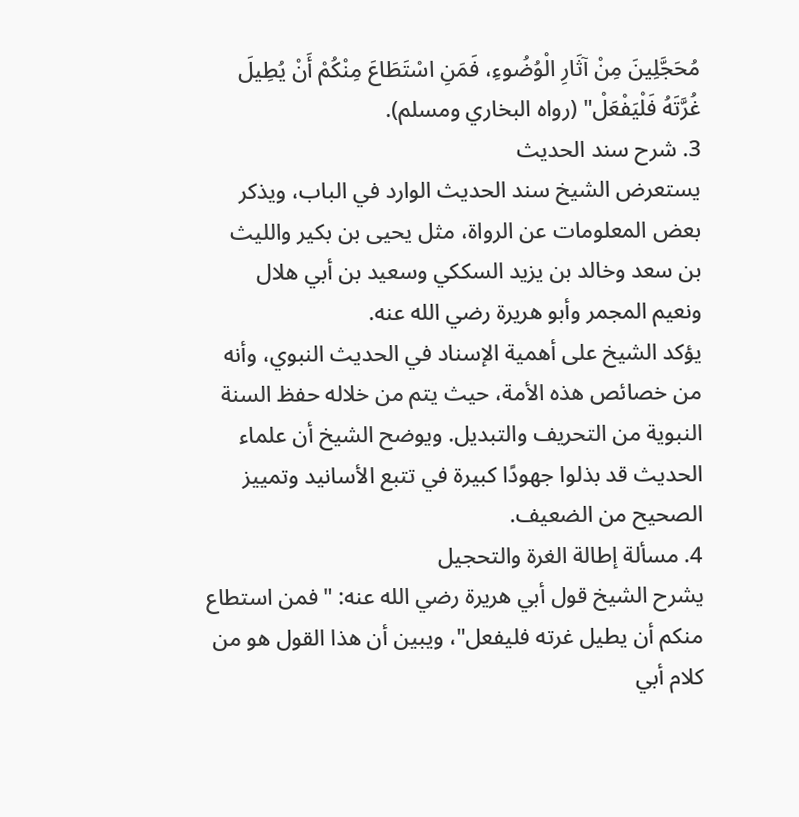مُحَجَّلِينَ مِنْ آثَارِ الْوُضُوءِ، فَمَنِ اسْتَطَاعَ مِنْكُمْ أَنْ يُطِيلَ غُرَّتَهُ فَلْيَفْعَلْ" (رواه البخاري ومسلم).
3. شرح سند الحديث
يستعرض الشيخ سند الحديث الوارد في الباب، ويذكر بعض المعلومات عن الرواة، مثل يحيى بن بكير والليث بن سعد وخالد بن يزيد السككي وسعيد بن أبي هلال ونعيم المجمر وأبو هريرة رضي الله عنه.
يؤكد الشيخ على أهمية الإسناد في الحديث النبوي، وأنه من خصائص هذه الأمة، حيث يتم من خلاله حفظ السنة النبوية من التحريف والتبديل. ويوضح الشيخ أن علماء الحديث قد بذلوا جهودًا كبيرة في تتبع الأسانيد وتمييز الصحيح من الضعيف.
4. مسألة إطالة الغرة والتحجيل
يشرح الشيخ قول أبي هريرة رضي الله عنه: "فمن استطاع منكم أن يطيل غرته فليفعل"، ويبين أن هذا القول هو من كلام أبي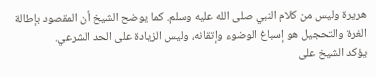هريرة وليس من كلام النبي صلى الله عليه وسلم. كما يوضح الشيخ أن المقصود بإطالة الغرة والتحجيل هو إسباغ الوضوء وإتقانه، وليس الزيادة على الحد الشرعي.
يؤكد الشيخ على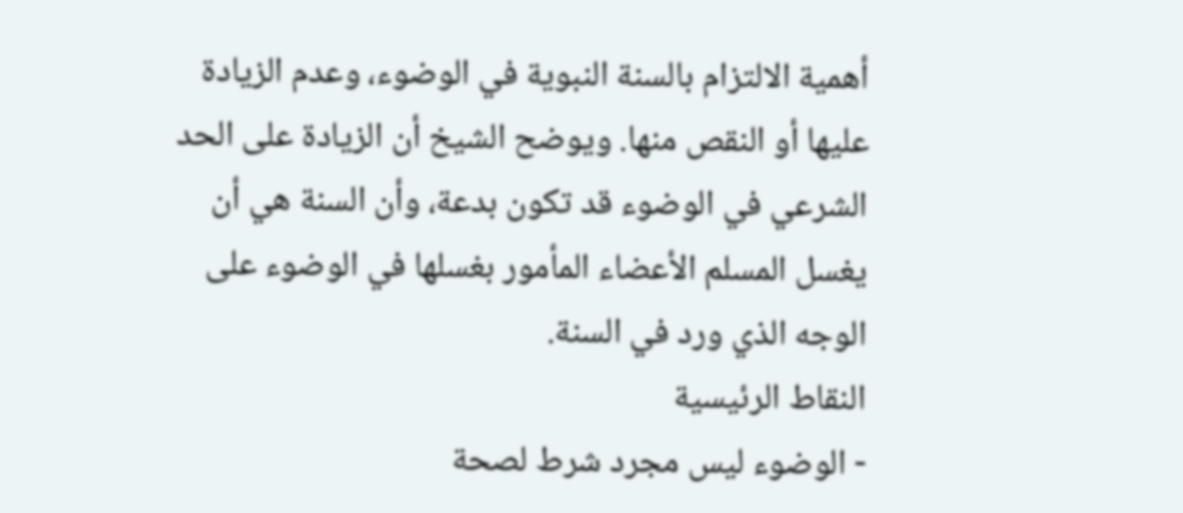أهمية الالتزام بالسنة النبوية في الوضوء، وعدم الزيادة عليها أو النقص منها. ويوضح الشيخ أن الزيادة على الحد الشرعي في الوضوء قد تكون بدعة، وأن السنة هي أن يغسل المسلم الأعضاء المأمور بغسلها في الوضوء على الوجه الذي ورد في السنة.
النقاط الرئيسية
- الوضوء ليس مجرد شرط لصحة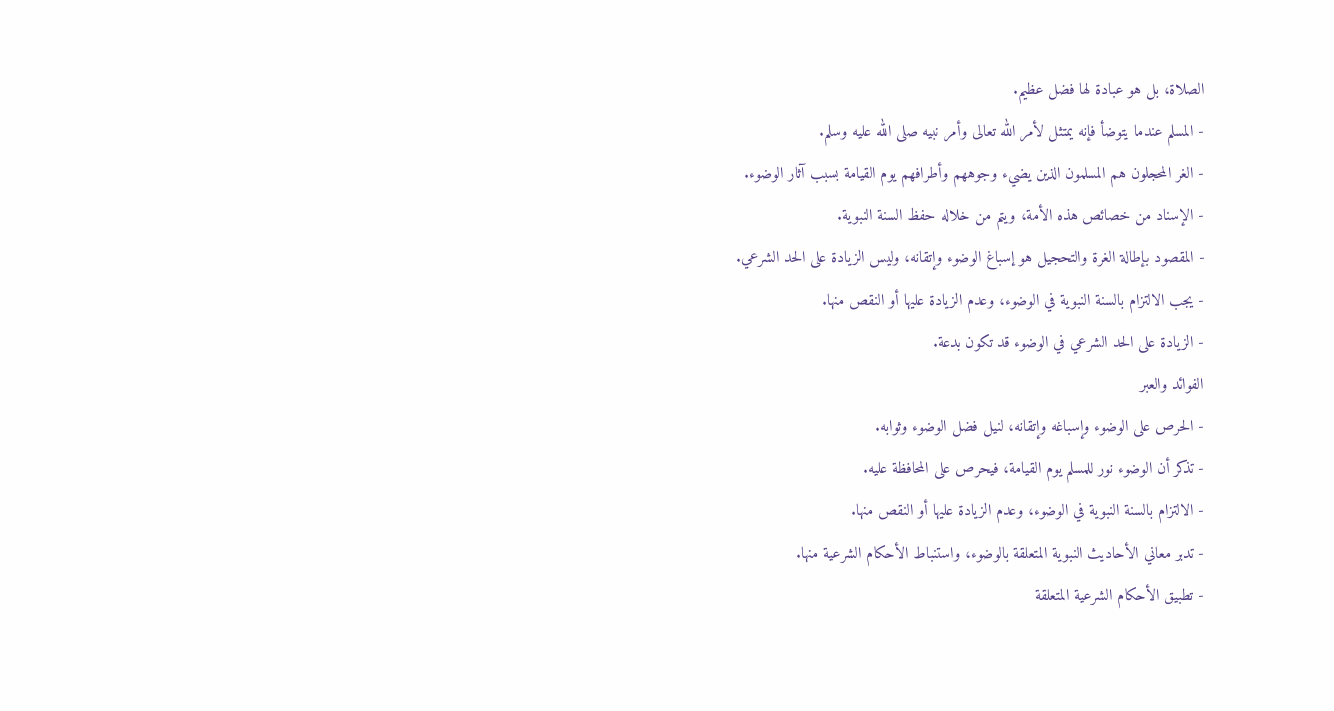الصلاة، بل هو عبادة لها فضل عظيم.
- المسلم عندما يتوضأ فإنه يمتثل لأمر الله تعالى وأمر نبيه صلى الله عليه وسلم.
- الغر المحجلون هم المسلمون الذين يضيء وجوههم وأطرافهم يوم القيامة بسبب آثار الوضوء.
- الإسناد من خصائص هذه الأمة، ويتم من خلاله حفظ السنة النبوية.
- المقصود بإطالة الغرة والتحجيل هو إسباغ الوضوء وإتقانه، وليس الزيادة على الحد الشرعي.
- يجب الالتزام بالسنة النبوية في الوضوء، وعدم الزيادة عليها أو النقص منها.
- الزيادة على الحد الشرعي في الوضوء قد تكون بدعة.
الفوائد والعبر
- الحرص على الوضوء وإسباغه وإتقانه، لنيل فضل الوضوء وثوابه.
- تذكر أن الوضوء نور للمسلم يوم القيامة، فيحرص على المحافظة عليه.
- الالتزام بالسنة النبوية في الوضوء، وعدم الزيادة عليها أو النقص منها.
- تدبر معاني الأحاديث النبوية المتعلقة بالوضوء، واستنباط الأحكام الشرعية منها.
- تطبيق الأحكام الشرعية المتعلقة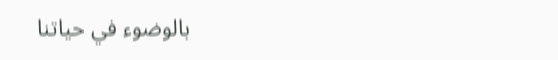بالوضوء في حياتنا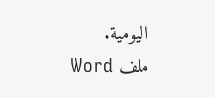اليومية.
ملف Word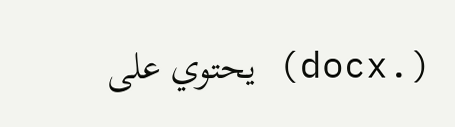(.docx) يحتوي على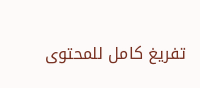تفريغ كامل للمحتوى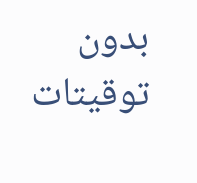بدون توقيتات